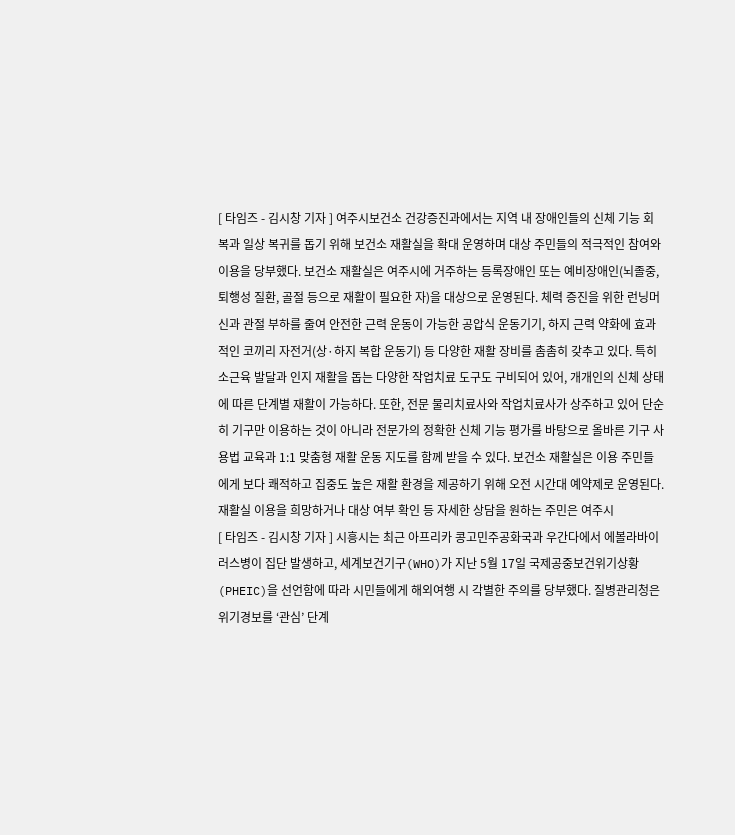[ 타임즈 - 김시창 기자 ] 여주시보건소 건강증진과에서는 지역 내 장애인들의 신체 기능 회복과 일상 복귀를 돕기 위해 보건소 재활실을 확대 운영하며 대상 주민들의 적극적인 참여와 이용을 당부했다. 보건소 재활실은 여주시에 거주하는 등록장애인 또는 예비장애인(뇌졸중, 퇴행성 질환, 골절 등으로 재활이 필요한 자)을 대상으로 운영된다. 체력 증진을 위한 런닝머신과 관절 부하를 줄여 안전한 근력 운동이 가능한 공압식 운동기기, 하지 근력 약화에 효과적인 코끼리 자전거(상·하지 복합 운동기) 등 다양한 재활 장비를 촘촘히 갖추고 있다. 특히 소근육 발달과 인지 재활을 돕는 다양한 작업치료 도구도 구비되어 있어, 개개인의 신체 상태에 따른 단계별 재활이 가능하다. 또한, 전문 물리치료사와 작업치료사가 상주하고 있어 단순히 기구만 이용하는 것이 아니라 전문가의 정확한 신체 기능 평가를 바탕으로 올바른 기구 사용법 교육과 1:1 맞춤형 재활 운동 지도를 함께 받을 수 있다. 보건소 재활실은 이용 주민들에게 보다 쾌적하고 집중도 높은 재활 환경을 제공하기 위해 오전 시간대 예약제로 운영된다. 재활실 이용을 희망하거나 대상 여부 확인 등 자세한 상담을 원하는 주민은 여주시
[ 타임즈 - 김시창 기자 ] 시흥시는 최근 아프리카 콩고민주공화국과 우간다에서 에볼라바이러스병이 집단 발생하고, 세계보건기구(WHO)가 지난 5월 17일 국제공중보건위기상황(PHEIC)을 선언함에 따라 시민들에게 해외여행 시 각별한 주의를 당부했다. 질병관리청은 위기경보를 ‘관심’ 단계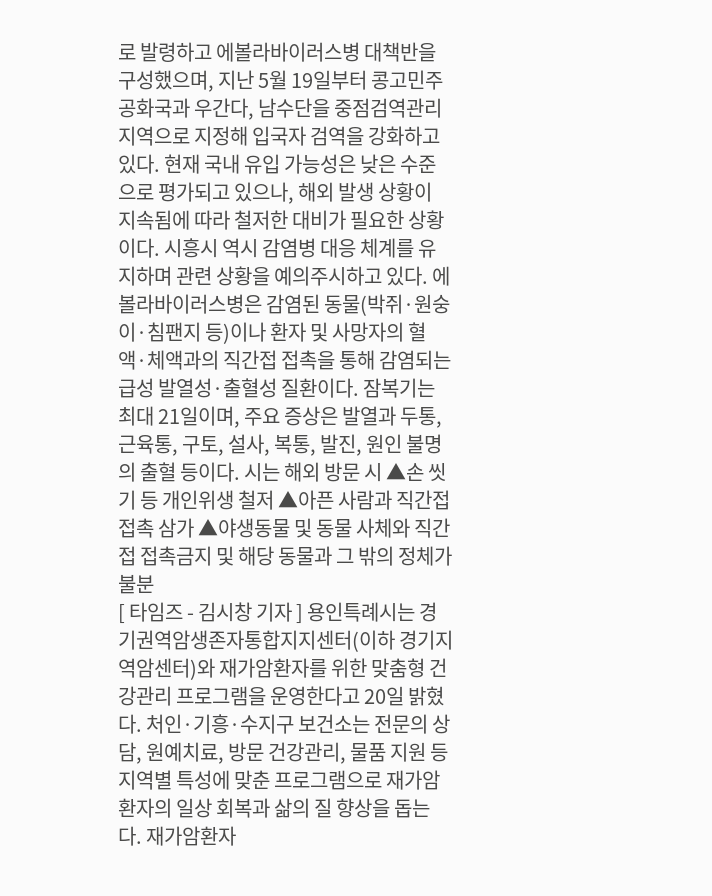로 발령하고 에볼라바이러스병 대책반을 구성했으며, 지난 5월 19일부터 콩고민주공화국과 우간다, 남수단을 중점검역관리지역으로 지정해 입국자 검역을 강화하고 있다. 현재 국내 유입 가능성은 낮은 수준으로 평가되고 있으나, 해외 발생 상황이 지속됨에 따라 철저한 대비가 필요한 상황이다. 시흥시 역시 감염병 대응 체계를 유지하며 관련 상황을 예의주시하고 있다. 에볼라바이러스병은 감염된 동물(박쥐·원숭이·침팬지 등)이나 환자 및 사망자의 혈액·체액과의 직간접 접촉을 통해 감염되는 급성 발열성·출혈성 질환이다. 잠복기는 최대 21일이며, 주요 증상은 발열과 두통, 근육통, 구토, 설사, 복통, 발진, 원인 불명의 출혈 등이다. 시는 해외 방문 시 ▲손 씻기 등 개인위생 철저 ▲아픈 사람과 직간접 접촉 삼가 ▲야생동물 및 동물 사체와 직간접 접촉금지 및 해당 동물과 그 밖의 정체가 불분
[ 타임즈 - 김시창 기자 ] 용인특례시는 경기권역암생존자통합지지센터(이하 경기지역암센터)와 재가암환자를 위한 맞춤형 건강관리 프로그램을 운영한다고 20일 밝혔다. 처인·기흥·수지구 보건소는 전문의 상담, 원예치료, 방문 건강관리, 물품 지원 등 지역별 특성에 맞춘 프로그램으로 재가암환자의 일상 회복과 삶의 질 향상을 돕는다. 재가암환자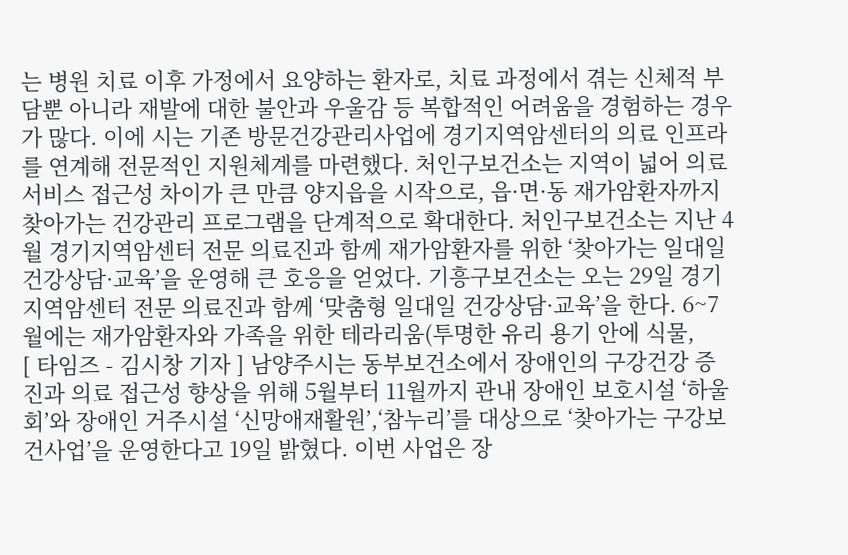는 병원 치료 이후 가정에서 요양하는 환자로, 치료 과정에서 겪는 신체적 부담뿐 아니라 재발에 대한 불안과 우울감 등 복합적인 어려움을 경험하는 경우가 많다. 이에 시는 기존 방문건강관리사업에 경기지역암센터의 의료 인프라를 연계해 전문적인 지원체계를 마련했다. 처인구보건소는 지역이 넓어 의료서비스 접근성 차이가 큰 만큼 양지읍을 시작으로, 읍·면·동 재가암환자까지 찾아가는 건강관리 프로그램을 단계적으로 확대한다. 처인구보건소는 지난 4월 경기지역암센터 전문 의료진과 함께 재가암환자를 위한 ‘찾아가는 일대일 건강상담·교육’을 운영해 큰 호응을 얻었다. 기흥구보건소는 오는 29일 경기지역암센터 전문 의료진과 함께 ‘맞춤형 일대일 건강상담·교육’을 한다. 6~7월에는 재가암환자와 가족을 위한 테라리움(투명한 유리 용기 안에 식물,
[ 타임즈 - 김시창 기자 ] 남양주시는 동부보건소에서 장애인의 구강건강 증진과 의료 접근성 향상을 위해 5월부터 11월까지 관내 장애인 보호시설 ‘하울회’와 장애인 거주시설 ‘신망애재활원’,‘참누리’를 대상으로 ‘찾아가는 구강보건사업’을 운영한다고 19일 밝혔다. 이번 사업은 장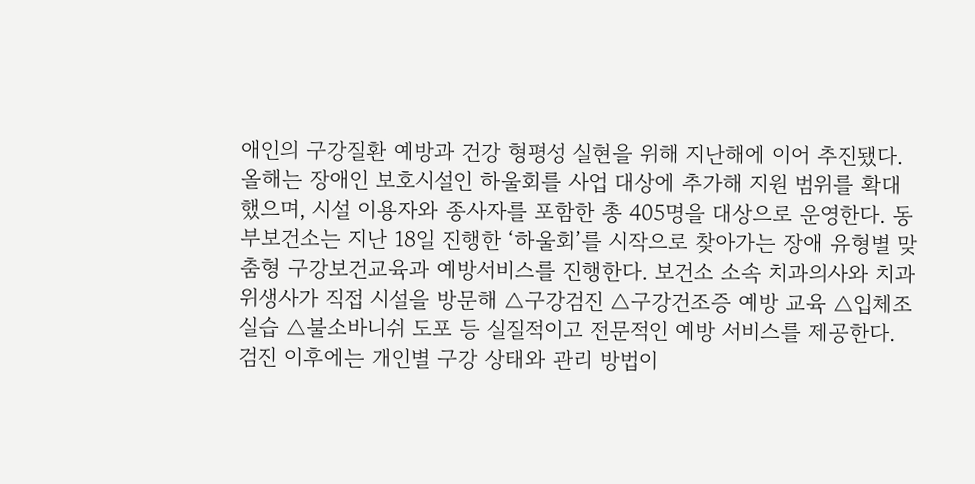애인의 구강질환 예방과 건강 형평성 실현을 위해 지난해에 이어 추진됐다. 올해는 장애인 보호시설인 하울회를 사업 대상에 추가해 지원 범위를 확대했으며, 시설 이용자와 종사자를 포함한 총 405명을 대상으로 운영한다. 동부보건소는 지난 18일 진행한 ‘하울회’를 시작으로 찾아가는 장애 유형별 맞춤형 구강보건교육과 예방서비스를 진행한다. 보건소 소속 치과의사와 치과위생사가 직접 시설을 방문해 △구강검진 △구강건조증 예방 교육 △입체조 실습 △불소바니쉬 도포 등 실질적이고 전문적인 예방 서비스를 제공한다. 검진 이후에는 개인별 구강 상태와 관리 방법이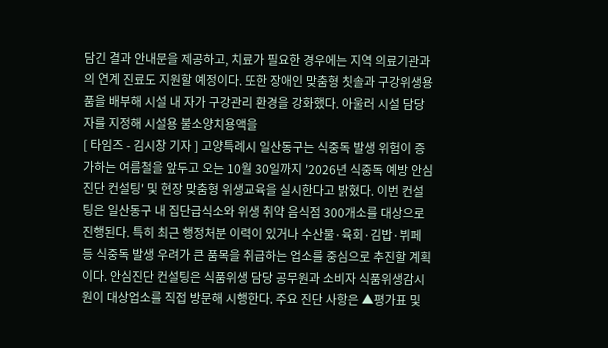담긴 결과 안내문을 제공하고, 치료가 필요한 경우에는 지역 의료기관과의 연계 진료도 지원할 예정이다. 또한 장애인 맞춤형 칫솔과 구강위생용품을 배부해 시설 내 자가 구강관리 환경을 강화했다. 아울러 시설 담당자를 지정해 시설용 불소양치용액을
[ 타임즈 - 김시창 기자 ] 고양특례시 일산동구는 식중독 발생 위험이 증가하는 여름철을 앞두고 오는 10월 30일까지 '2026년 식중독 예방 안심진단 컨설팅' 및 현장 맞춤형 위생교육을 실시한다고 밝혔다. 이번 컨설팅은 일산동구 내 집단급식소와 위생 취약 음식점 300개소를 대상으로 진행된다. 특히 최근 행정처분 이력이 있거나 수산물·육회·김밥·뷔페 등 식중독 발생 우려가 큰 품목을 취급하는 업소를 중심으로 추진할 계획이다. 안심진단 컨설팅은 식품위생 담당 공무원과 소비자 식품위생감시원이 대상업소를 직접 방문해 시행한다. 주요 진단 사항은 ▲평가표 및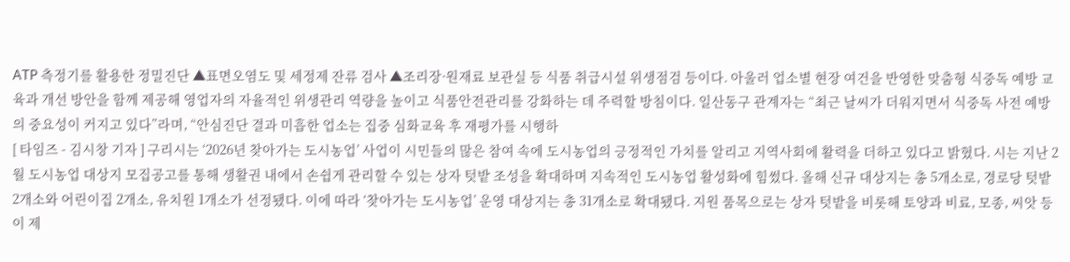ATP 측정기를 활용한 정밀진단 ▲표면오염도 및 세정제 잔류 검사 ▲조리장·원재료 보관실 등 식품 취급시설 위생점검 등이다. 아울러 업소별 현장 여건을 반영한 맞춤형 식중독 예방 교육과 개선 방안을 함께 제공해 영업자의 자율적인 위생관리 역량을 높이고 식품안전관리를 강화하는 데 주력할 방침이다. 일산동구 관계자는 “최근 날씨가 더워지면서 식중독 사전 예방의 중요성이 커지고 있다”라며, “안심진단 결과 미흡한 업소는 집중 심화교육 후 재평가를 시행하
[ 타임즈 - 김시창 기자 ] 구리시는 ‘2026년 찾아가는 도시농업’ 사업이 시민들의 많은 참여 속에 도시농업의 긍정적인 가치를 알리고 지역사회에 활력을 더하고 있다고 밝혔다. 시는 지난 2월 도시농업 대상지 모집공고를 통해 생활권 내에서 손쉽게 관리할 수 있는 상자 텃밭 조성을 확대하며 지속적인 도시농업 활성화에 힘썼다. 올해 신규 대상지는 총 5개소로, 경로당 텃밭 2개소와 어린이집 2개소, 유치원 1개소가 선정됐다. 이에 따라 ‘찾아가는 도시농업’ 운영 대상지는 총 31개소로 확대됐다. 지원 품목으로는 상자 텃밭을 비롯해 토양과 비료, 모종, 씨앗 등이 제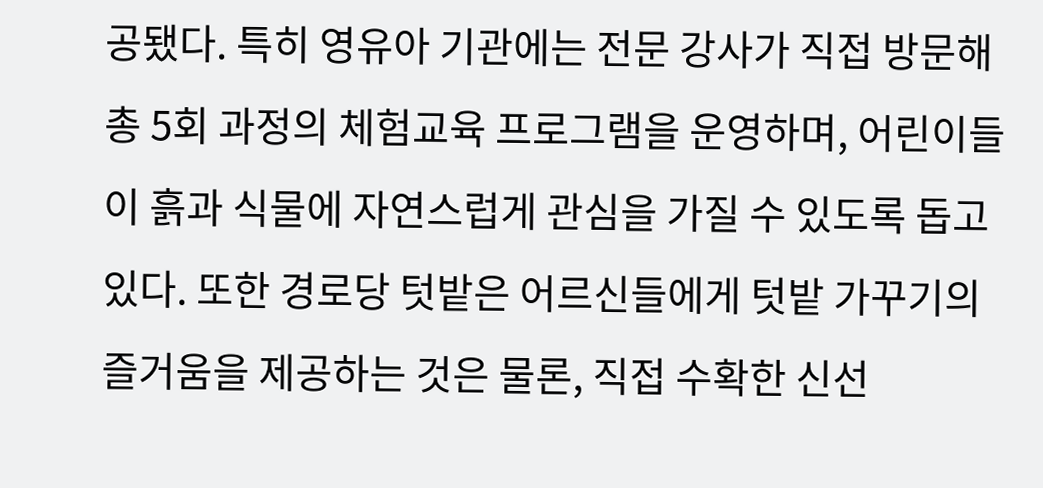공됐다. 특히 영유아 기관에는 전문 강사가 직접 방문해 총 5회 과정의 체험교육 프로그램을 운영하며, 어린이들이 흙과 식물에 자연스럽게 관심을 가질 수 있도록 돕고 있다. 또한 경로당 텃밭은 어르신들에게 텃밭 가꾸기의 즐거움을 제공하는 것은 물론, 직접 수확한 신선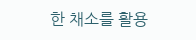한 채소를 활용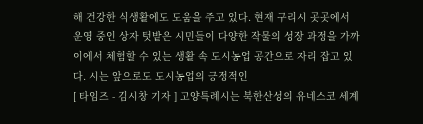해 건강한 식생활에도 도움을 주고 있다. 현재 구리시 곳곳에서 운영 중인 상자 텃밭은 시민들이 다양한 작물의 성장 과정을 가까이에서 체험할 수 있는 생활 속 도시농업 공간으로 자리 잡고 있다. 시는 앞으로도 도시농업의 긍정적인
[ 타임즈 - 김시창 기자 ] 고양특례시는 북한산성의 유네스코 세계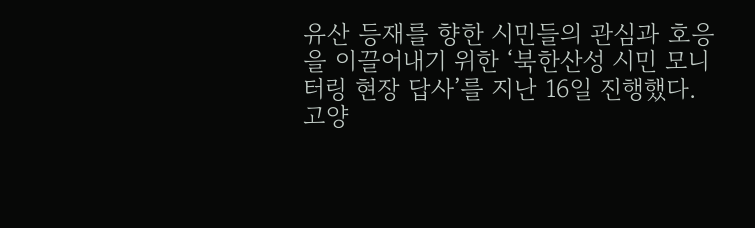유산 등재를 향한 시민들의 관심과 호응을 이끌어내기 위한 ‘북한산성 시민 모니터링 현장 답사’를 지난 16일 진행했다. 고양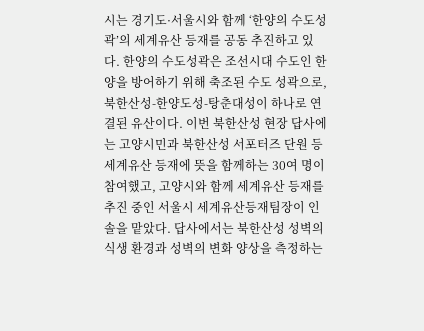시는 경기도·서울시와 함께 ‘한양의 수도성곽’의 세계유산 등재를 공동 추진하고 있다. 한양의 수도성곽은 조선시대 수도인 한양을 방어하기 위해 축조된 수도 성곽으로, 북한산성-한양도성-탕춘대성이 하나로 연결된 유산이다. 이번 북한산성 현장 답사에는 고양시민과 북한산성 서포터즈 단원 등 세계유산 등재에 뜻을 함께하는 30여 명이 참여했고, 고양시와 함께 세계유산 등재를 추진 중인 서울시 세계유산등재팀장이 인솔을 맡았다. 답사에서는 북한산성 성벽의 식생 환경과 성벽의 변화 양상을 측정하는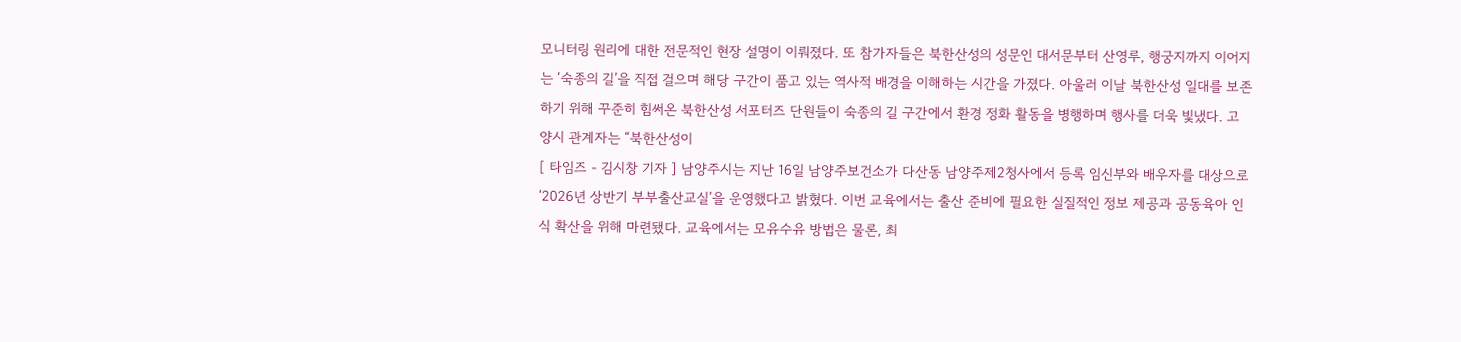모니터링 원리에 대한 전문적인 현장 설명이 이뤄졌다. 또 참가자들은 북한산성의 성문인 대서문부터 산영루, 행궁지까지 이어지는 ‘숙종의 길’을 직접 걸으며 해당 구간이 품고 있는 역사적 배경을 이해하는 시간을 가졌다. 아울러 이날 북한산성 일대를 보존하기 위해 꾸준히 힘써온 북한산성 서포터즈 단원들이 숙종의 길 구간에서 환경 정화 활동을 병행하며 행사를 더욱 빛냈다. 고양시 관계자는 “북한산성이
[ 타임즈 - 김시창 기자 ] 남양주시는 지난 16일 남양주보건소가 다산동 남양주제2청사에서 등록 임신부와 배우자를 대상으로 ‘2026년 상반기 부부출산교실’을 운영했다고 밝혔다. 이번 교육에서는 출산 준비에 필요한 실질적인 정보 제공과 공동육아 인식 확산을 위해 마련됐다. 교육에서는 모유수유 방법은 물론, 최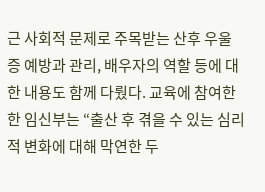근 사회적 문제로 주목받는 산후 우울증 예방과 관리, 배우자의 역할 등에 대한 내용도 함께 다뤘다. 교육에 참여한 한 임신부는 “출산 후 겪을 수 있는 심리적 변화에 대해 막연한 두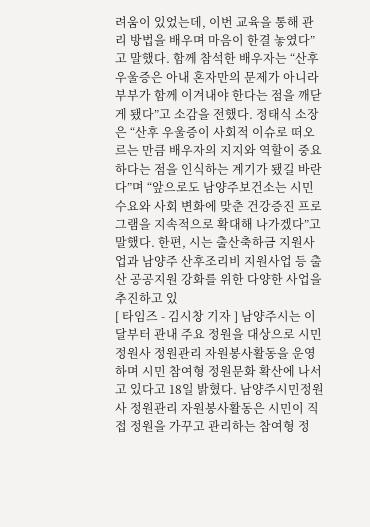려움이 있었는데, 이번 교육을 통해 관리 방법을 배우며 마음이 한결 놓였다”고 말했다. 함께 참석한 배우자는 “산후 우울증은 아내 혼자만의 문제가 아니라 부부가 함께 이겨내야 한다는 점을 깨닫게 됐다”고 소감을 전했다. 정태식 소장은 “산후 우울증이 사회적 이슈로 떠오르는 만큼 배우자의 지지와 역할이 중요하다는 점을 인식하는 계기가 됐길 바란다”며 “앞으로도 남양주보건소는 시민 수요와 사회 변화에 맞춘 건강증진 프로그램을 지속적으로 확대해 나가겠다”고 말했다. 한편, 시는 출산축하금 지원사업과 남양주 산후조리비 지원사업 등 출산 공공지원 강화를 위한 다양한 사업을 추진하고 있
[ 타임즈 - 김시창 기자 ] 남양주시는 이달부터 관내 주요 정원을 대상으로 시민정원사 정원관리 자원봉사활동을 운영하며 시민 참여형 정원문화 확산에 나서고 있다고 18일 밝혔다. 남양주시민정원사 정원관리 자원봉사활동은 시민이 직접 정원을 가꾸고 관리하는 참여형 정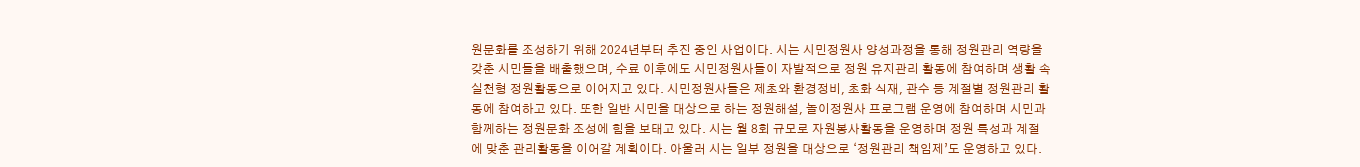원문화를 조성하기 위해 2024년부터 추진 중인 사업이다. 시는 시민정원사 양성과정을 통해 정원관리 역량을 갖춘 시민들을 배출했으며, 수료 이후에도 시민정원사들이 자발적으로 정원 유지관리 활동에 참여하며 생활 속 실천형 정원활동으로 이어지고 있다. 시민정원사들은 제초와 환경정비, 초화 식재, 관수 등 계절별 정원관리 활동에 참여하고 있다. 또한 일반 시민을 대상으로 하는 정원해설, 놀이정원사 프로그램 운영에 참여하며 시민과 함께하는 정원문화 조성에 힘을 보태고 있다. 시는 월 8회 규모로 자원봉사활동을 운영하며 정원 특성과 계절에 맞춘 관리활동을 이어갈 계획이다. 아울러 시는 일부 정원을 대상으로 ‘정원관리 책임제’도 운영하고 있다.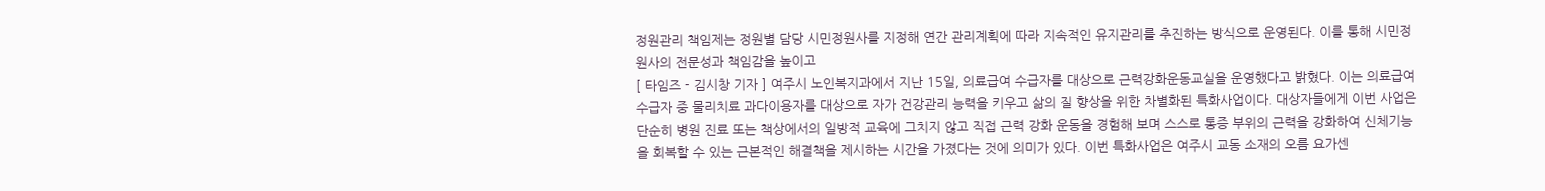정원관리 책임제는 정원별 담당 시민정원사를 지정해 연간 관리계획에 따라 지속적인 유지관리를 추진하는 방식으로 운영된다. 이를 통해 시민정원사의 전문성과 책임감을 높이고
[ 타임즈 - 김시창 기자 ] 여주시 노인복지과에서 지난 15일, 의료급여 수급자를 대상으로 근력강화운동교실을 운영했다고 밝혔다. 이는 의료급여 수급자 중 물리치료 과다이용자를 대상으로 자가 건강관리 능력을 키우고 삶의 질 향상을 위한 차별화된 특화사업이다. 대상자들에게 이번 사업은 단순히 병원 진료 또는 책상에서의 일방적 교육에 그치지 않고 직접 근력 강화 운동을 경험해 보며 스스로 통증 부위의 근력을 강화하여 신체기능을 회복할 수 있는 근본적인 해결책을 제시하는 시간을 가졌다는 것에 의미가 있다. 이번 특화사업은 여주시 교동 소재의 오름 요가센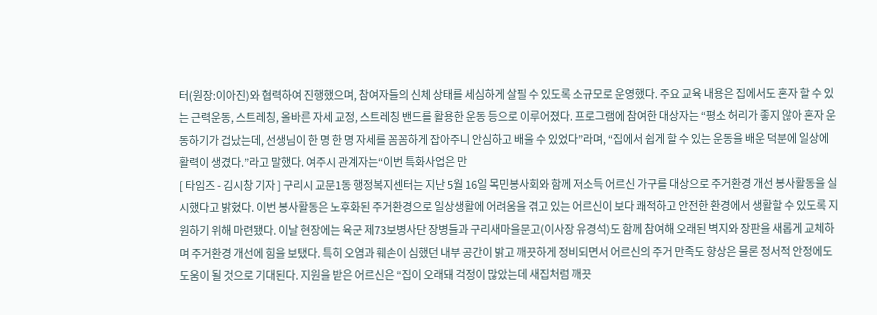터(원장:이아진)와 협력하여 진행했으며, 참여자들의 신체 상태를 세심하게 살필 수 있도록 소규모로 운영했다. 주요 교육 내용은 집에서도 혼자 할 수 있는 근력운동, 스트레칭, 올바른 자세 교정, 스트레칭 밴드를 활용한 운동 등으로 이루어졌다. 프로그램에 참여한 대상자는 “평소 허리가 좋지 않아 혼자 운동하기가 겁났는데, 선생님이 한 명 한 명 자세를 꼼꼼하게 잡아주니 안심하고 배울 수 있었다”라며, “집에서 쉽게 할 수 있는 운동을 배운 덕분에 일상에 활력이 생겼다.”라고 말했다. 여주시 관계자는“이번 특화사업은 만
[ 타임즈 - 김시창 기자 ] 구리시 교문1동 행정복지센터는 지난 5월 16일 목민봉사회와 함께 저소득 어르신 가구를 대상으로 주거환경 개선 봉사활동을 실시했다고 밝혔다. 이번 봉사활동은 노후화된 주거환경으로 일상생활에 어려움을 겪고 있는 어르신이 보다 쾌적하고 안전한 환경에서 생활할 수 있도록 지원하기 위해 마련됐다. 이날 현장에는 육군 제73보병사단 장병들과 구리새마을문고(이사장 유경석)도 함께 참여해 오래된 벽지와 장판을 새롭게 교체하며 주거환경 개선에 힘을 보탰다. 특히 오염과 훼손이 심했던 내부 공간이 밝고 깨끗하게 정비되면서 어르신의 주거 만족도 향상은 물론 정서적 안정에도 도움이 될 것으로 기대된다. 지원을 받은 어르신은 “집이 오래돼 걱정이 많았는데 새집처럼 깨끗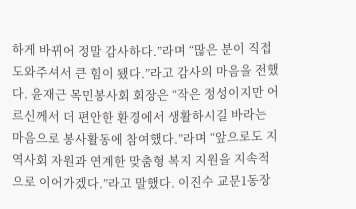하게 바뀌어 정말 감사하다.”라며 “많은 분이 직접 도와주셔서 큰 힘이 됐다.”라고 감사의 마음을 전했다. 윤재근 목민봉사회 회장은 “작은 정성이지만 어르신께서 더 편안한 환경에서 생활하시길 바라는 마음으로 봉사활동에 참여했다.”라며 “앞으로도 지역사회 자원과 연계한 맞춤형 복지 지원을 지속적으로 이어가겠다.”라고 말했다. 이진수 교문1동장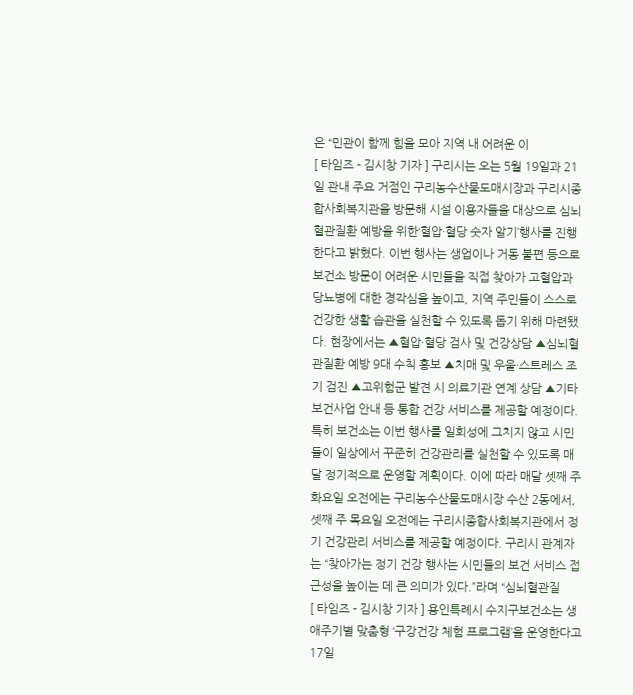은 “민관이 함께 힘을 모아 지역 내 어려운 이
[ 타임즈 - 김시창 기자 ] 구리시는 오는 5월 19일과 21일 관내 주요 거점인 구리농수산물도매시장과 구리시종합사회복지관을 방문해 시설 이용자들을 대상으로 심뇌혈관질환 예방을 위한‘혈압·혈당 숫자 알기’행사를 진행한다고 밝혔다. 이번 행사는 생업이나 거동 불편 등으로 보건소 방문이 어려운 시민들을 직접 찾아가 고혈압과 당뇨병에 대한 경각심을 높이고, 지역 주민들이 스스로 건강한 생활 습관을 실천할 수 있도록 돕기 위해 마련됐다. 현장에서는 ▲혈압·혈당 검사 및 건강상담 ▲심뇌혈관질환 예방 9대 수칙 홍보 ▲치매 및 우울·스트레스 조기 검진 ▲고위험군 발견 시 의료기관 연계 상담 ▲기타 보건사업 안내 등 통합 건강 서비스를 제공할 예정이다. 특히 보건소는 이번 행사를 일회성에 그치지 않고 시민들이 일상에서 꾸준히 건강관리를 실천할 수 있도록 매달 정기적으로 운영할 계획이다. 이에 따라 매달 셋째 주 화요일 오전에는 구리농수산물도매시장 수산 2동에서, 셋째 주 목요일 오전에는 구리시종합사회복지관에서 정기 건강관리 서비스를 제공할 예정이다. 구리시 관계자는 “찾아가는 정기 건강 행사는 시민들의 보건 서비스 접근성을 높이는 데 큰 의미가 있다.”라며 “심뇌혈관질
[ 타임즈 - 김시창 기자 ] 용인특례시 수지구보건소는 생애주기별 맞춤형 ‘구강건강 체험 프로그램’을 운영한다고 17일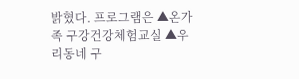밝혔다. 프로그램은 ▲온가족 구강건강체험교실 ▲우리동네 구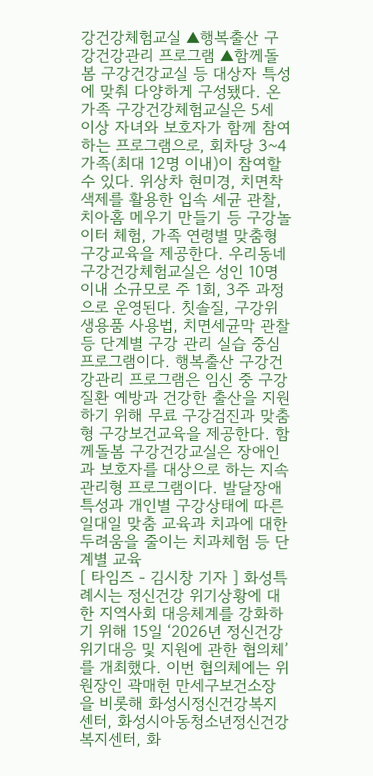강건강체험교실 ▲행복출산 구강건강관리 프로그램 ▲함께돌봄 구강건강교실 등 대상자 특성에 맞춰 다양하게 구성됐다. 온가족 구강건강체험교실은 5세 이상 자녀와 보호자가 함께 참여하는 프로그램으로, 회차당 3~4가족(최대 12명 이내)이 참여할 수 있다. 위상차 현미경, 치면착색제를 활용한 입속 세균 관찰, 치아홈 메우기 만들기 등 구강놀이터 체험, 가족 연령별 맞춤형 구강교육을 제공한다. 우리동네 구강건강체험교실은 성인 10명 이내 소규모로 주 1회, 3주 과정으로 운영된다. 칫솔질, 구강위생용품 사용법, 치면세균막 관찰 등 단계별 구강 관리 실습 중심 프로그램이다. 행복출산 구강건강관리 프로그램은 임신 중 구강질환 예방과 건강한 출산을 지원하기 위해 무료 구강검진과 맞춤형 구강보건교육을 제공한다. 함께돌봄 구강건강교실은 장애인과 보호자를 대상으로 하는 지속관리형 프로그램이다. 발달장애 특성과 개인별 구강상태에 따른 일대일 맞춤 교육과 치과에 대한 두려움을 줄이는 치과체험 등 단계별 교육
[ 타임즈 - 김시창 기자 ] 화성특례시는 정신건강 위기상황에 대한 지역사회 대응체계를 강화하기 위해 15일 ‘2026년 정신건강 위기대응 및 지원에 관한 협의체’를 개최했다. 이번 협의체에는 위원장인 곽매헌 만세구보건소장을 비롯해 화성시정신건강복지센터, 화성시아동청소년정신건강복지센터, 화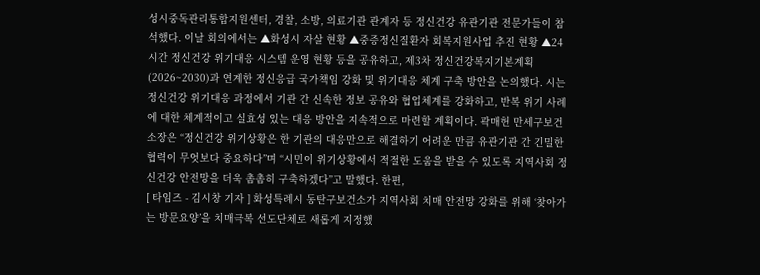성시중독관리통합지원센터, 경찰, 소방, 의료기관 관계자 등 정신건강 유관기관 전문가들이 참석했다. 이날 회의에서는 ▲화성시 자살 현황 ▲중증정신질환자 회복지원사업 추진 현황 ▲24시간 정신건강 위기대응 시스템 운영 현황 등을 공유하고, 제3차 정신건강복지기본계획(2026~2030)과 연계한 정신응급 국가책임 강화 및 위기대응 체계 구축 방안을 논의했다. 시는 정신건강 위기대응 과정에서 기관 간 신속한 정보 공유와 협업체계를 강화하고, 반복 위기 사례에 대한 체계적이고 실효성 있는 대응 방안을 지속적으로 마련할 계획이다. 곽매헌 만세구보건소장은 “정신건강 위기상황은 한 기관의 대응만으로 해결하기 어려운 만큼 유관기관 간 긴밀한 협력이 무엇보다 중요하다”며 “시민이 위기상황에서 적절한 도움을 받을 수 있도록 지역사회 정신건강 안전망을 더욱 촘촘히 구축하겠다”고 말했다. 한편,
[ 타임즈 - 김시창 기자 ] 화성특례시 동탄구보건소가 지역사회 치매 안전망 강화를 위해 ‘찾아가는 방문요양’을 치매극복 선도단체로 새롭게 지정했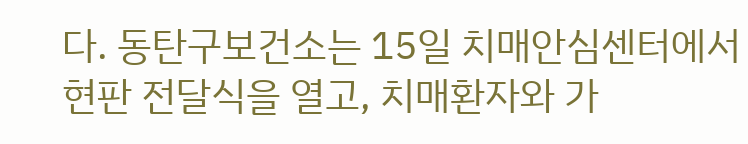다. 동탄구보건소는 15일 치매안심센터에서 현판 전달식을 열고, 치매환자와 가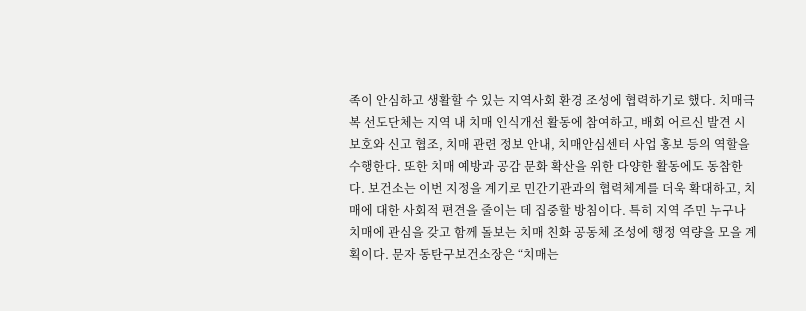족이 안심하고 생활할 수 있는 지역사회 환경 조성에 협력하기로 했다. 치매극복 선도단체는 지역 내 치매 인식개선 활동에 참여하고, 배회 어르신 발견 시 보호와 신고 협조, 치매 관련 정보 안내, 치매안심센터 사업 홍보 등의 역할을 수행한다. 또한 치매 예방과 공감 문화 확산을 위한 다양한 활동에도 동참한다. 보건소는 이번 지정을 계기로 민간기관과의 협력체계를 더욱 확대하고, 치매에 대한 사회적 편견을 줄이는 데 집중할 방침이다. 특히 지역 주민 누구나 치매에 관심을 갖고 함께 돌보는 치매 친화 공동체 조성에 행정 역량을 모을 계획이다. 문자 동탄구보건소장은 “치매는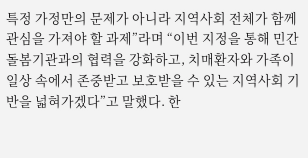특정 가정만의 문제가 아니라 지역사회 전체가 함께 관심을 가져야 할 과제”라며 “이번 지정을 통해 민간 돌봄기관과의 협력을 강화하고, 치매환자와 가족이 일상 속에서 존중받고 보호받을 수 있는 지역사회 기반을 넓혀가겠다”고 말했다. 한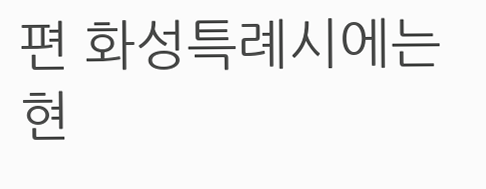편 화성특례시에는 현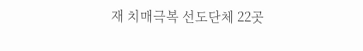재 치매극복 선도단체 22곳